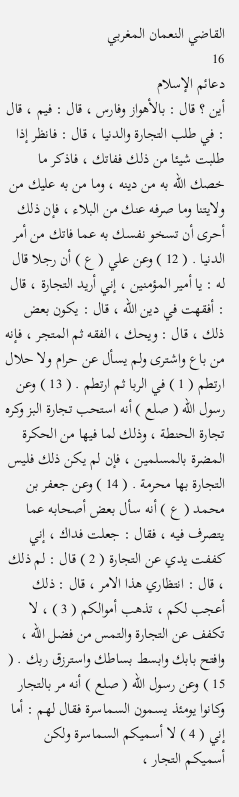القاضي النعمان المغربي
16
دعائم الإسلام
أين ؟ قال : بالأهواز وفارس ، قال : فيم ، قال : في طلب التجارة والدنيا ، قال : فانظر إذا طلبت شيئا من ذلك ففاتك ، فاذكر ما خصك الله به من دينه ، وما من به عليك من ولايتنا وما صرفه عنك من البلاء ، فإن ذلك أحرى أن تسخو نفسك به عما فاتك من أمر الدنيا . ( 12 ) وعن علي ( ع ) أن رجلا قال له : يا أمير المؤمنين ، إني أريد التجارة ، قال : أفقهت في دين الله ، قال : يكون بعض ذلك ، قال : ويحك ، الفقه ثم المتجر ، فإنه من باع واشترى ولم يسأل عن حرام ولا حلال ارتطم ( 1 ) في الربا ثم ارتطم . ( 13 ) وعن رسول الله ( صلع ) أنه استحب تجارة البز وكره تجارة الحنطة ، وذلك لما فيها من الحكرة المضرة بالمسلمين ، فإن لم يكن ذلك فليس التجارة بها محرمة . ( 14 ) وعن جعفر بن محمد ( ع ) أنه سأل بعض أصحابه عما يتصرف فيه ، فقال : جعلت فداك ، إني كففت يدي عن التجارة ( 2 ) قال : لم ذلك ، قال : انتظاري هذا الامر ، قال : ذلك أعجب لكم ، تذهب أموالكم ( 3 ) ، لا تكفف عن التجارة والتمس من فضل الله ، وافتح بابك وابسط بساطك واسترزق ربك . ( 15 ) وعن رسول الله ( صلع ) أنه مر بالتجار وكانوا يومئذ يسمون السماسرة فقال لهم : أما إني ( 4 ) لا أسميكم السماسرة ولكن أسميكم التجار ،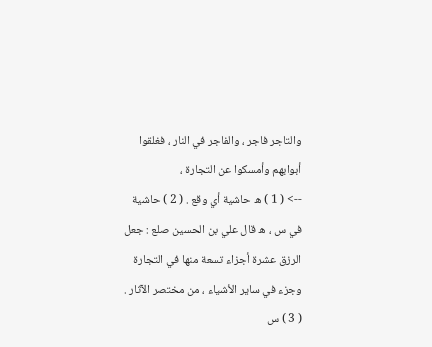والتاجر فاجر ، والفاجر في النار ، فغلقوا أبوابهم وأمسكوا عن التجارة ،
--> ( 1 ) ه حاشية أي وقع . ( 2 ) حاشية في س ، ه قال علي بن الحسين صلع : جعل الرزق عشرة أجزاء تسعة منها في التجارة وجزء في ساير الأشياء ، من مختصر الآثار . ( 3 ) س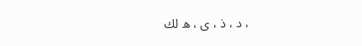، د ، ذ ، ى ، ه لك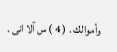وأموالك . ( 4 ) س آلا انى .